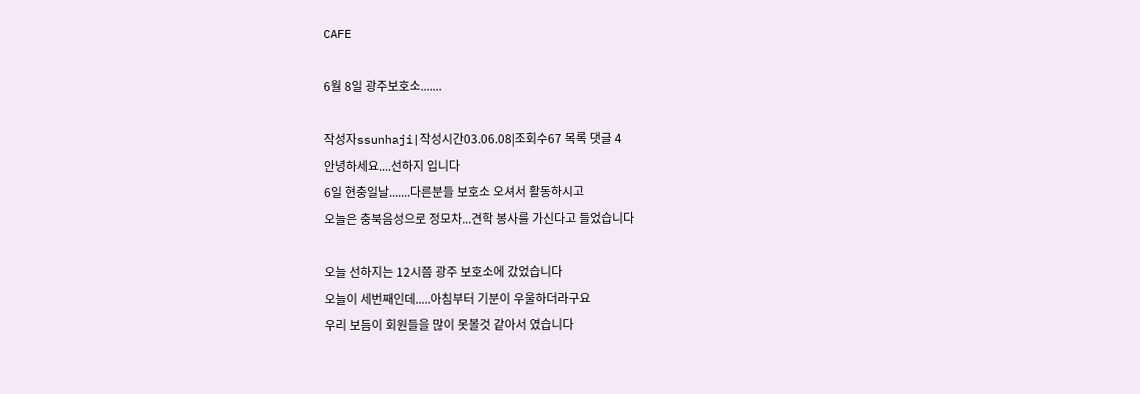CAFE

6월 8일 광주보호소.......

작성자ssunhaji|작성시간03.06.08|조회수67 목록 댓글 4
안녕하세요....선하지 입니다
6일 현충일날.......다른분들 보호소 오셔서 활동하시고
오늘은 충북음성으로 정모차...견학 봉사를 가신다고 들었습니다

오늘 선하지는 12시쯤 광주 보호소에 갔었습니다
오늘이 세번째인데.....아침부터 기분이 우울하더라구요
우리 보듬이 회원들을 많이 못볼것 같아서 였습니다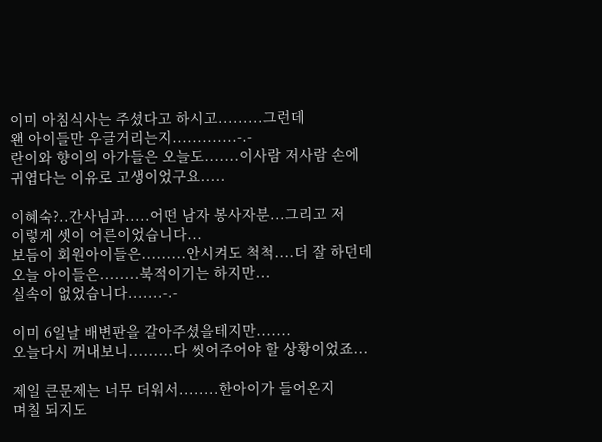이미 아침식사는 주셨다고 하시고.........그런데
왠 아이들만 우글거리는지.............-.-
란이와 향이의 아가들은 오늘도.......이사람 저사람 손에
귀엽다는 이유로 고생이었구요.....

이혜숙?..간사님과.....어떤 남자 봉사자분...그리고 저
이렇게 셋이 어른이었습니다...
보듬이 회원아이들은.........안시켜도 척척....더 잘 하던데
오늘 아이들은........북적이기는 하지만...
실속이 없었습니다.......-.-

이미 6일날 배변판을 갈아주셨을테지만.......
오늘다시 꺼내보니.........다 씻어주어야 할 상황이었죠...

제일 큰문제는 너무 더워서........한아이가 들어온지
며칠 되지도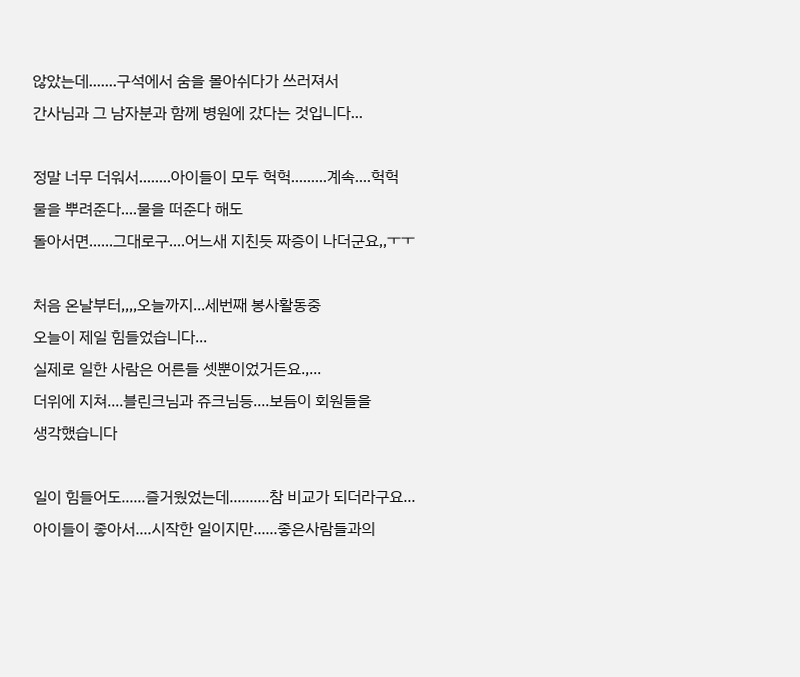않았는데.......구석에서 숨을 몰아쉬다가 쓰러져서
간사님과 그 남자분과 함께 병원에 갔다는 것입니다...

정말 너무 더워서........아이들이 모두 헉헉.........계속....헉헉
물을 뿌려준다....물을 떠준다 해도
돌아서면......그대로구....어느새 지친듯 짜증이 나더군요,,ㅜㅜ

처음 온날부터,,,,오늘까지...세번째 봉사활동중
오늘이 제일 힘들었습니다...
실제로 일한 사람은 어른들 셋뿐이었거든요.,...
더위에 지쳐....블린크님과 쥬크님등....보듬이 회원들을
생각했습니다

일이 힘들어도......즐거웠었는데..........참 비교가 되더라구요...
아이들이 좋아서....시작한 일이지만......좋은사람들과의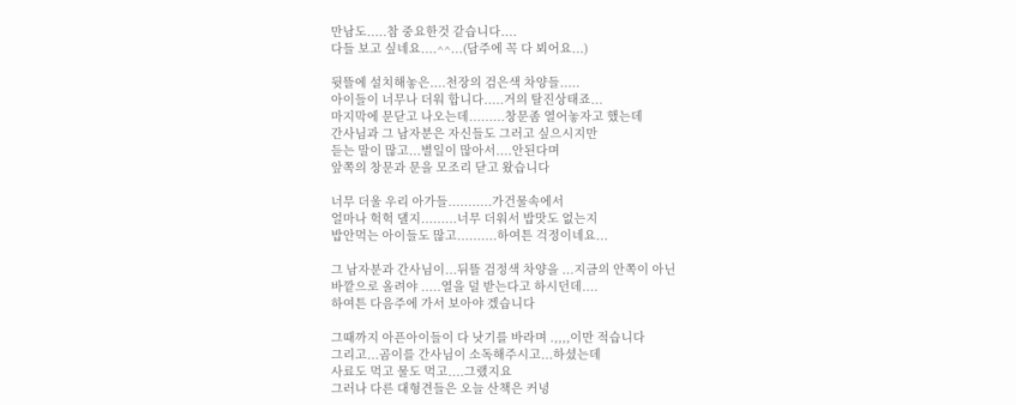만남도.....참 중요한것 같습니다....
다들 보고 싶네요....^^...(담주에 꼭 다 뵈어요...)

뒷뜰에 설치해놓은....천장의 검은색 차양들.....
아이들이 너무나 더워 합니다.....거의 탈진상태죠...
마지막에 문닫고 나오는데.........창문좀 열어놓자고 했는데
간사님과 그 남자분은 자신들도 그러고 싶으시지만
듣는 말이 많고...별일이 많아서....안된다며
앞쪽의 창문과 문을 모조리 닫고 왔습니다

너무 더울 우리 아가들...........가건물속에서
얼마나 헉헉 댈지.........너무 더워서 밥맛도 없는지
밥안먹는 아이들도 많고..........하여튼 걱정이네요...

그 남자분과 간사님이...뒤뜰 검정색 차양을 ...지금의 안쪽이 아닌
바깥으로 올려야 .....열을 덜 받는다고 하시던데....
하여튼 다음주에 가서 보아야 겠습니다

그때까지 아픈아이들이 다 낫기를 바라며 .,,,,이만 적습니다
그리고...곰이를 간사님이 소독해주시고...하셨는데
사료도 먹고 물도 먹고....그랬지요
그러나 다른 대형견들은 오늘 산책은 커녕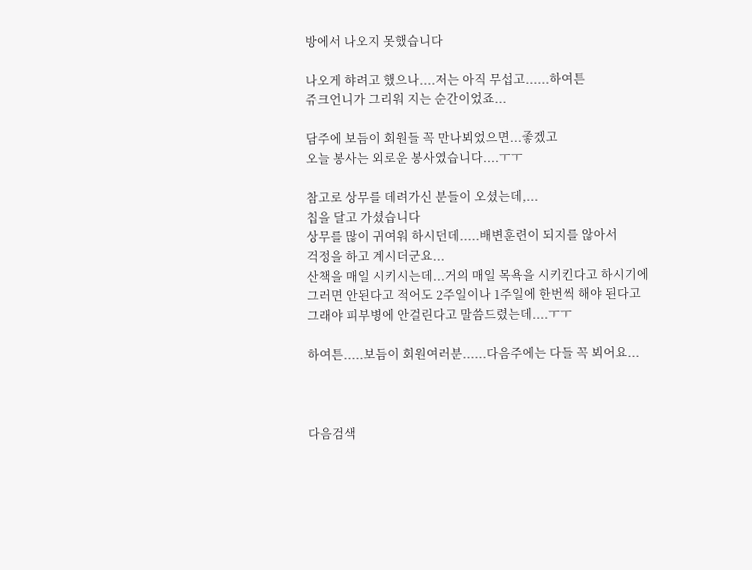방에서 나오지 못했습니다

나오게 햐려고 했으나....저는 아직 무섭고......하여튼
쥬크언니가 그리워 지는 순간이었죠...

담주에 보듬이 회원들 꼭 만나뵈었으면...좋겠고
오늘 봉사는 외로운 봉사였습니다....ㅜㅜ

참고로 상무를 데려가신 분들이 오셨는데,...
칩을 달고 가셨습니다
상무를 많이 귀여워 하시던데.....배변훈련이 되지를 않아서
걱정을 하고 계시더군요...
산책을 매일 시키시는데...거의 매일 목욕을 시키킨다고 하시기에
그러면 안된다고 적어도 2주일이나 1주일에 한번씩 해야 된다고
그래야 피부병에 안걸린다고 말씀드렸는데....ㅜㅜ

하여튼.....보듬이 회원여러분......다음주에는 다들 꼭 뵈어요...



다음검색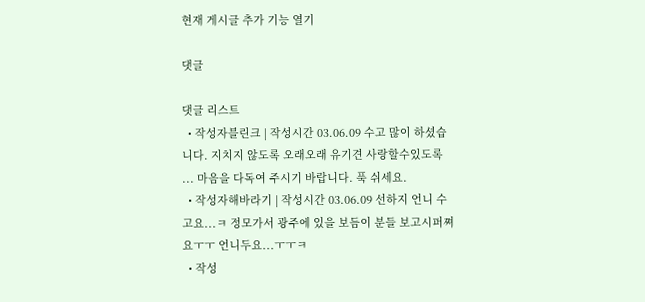현재 게시글 추가 기능 열기

댓글

댓글 리스트
  • 작성자블린크 | 작성시간 03.06.09 수고 많이 하셨습니다. 지치지 않도록 오래오래 유기견 사랑할수있도록 ... 마음을 다독여 주시기 바랍니다. 푹 쉬세요.
  • 작성자해바라기 | 작성시간 03.06.09 선하지 언니 수고요...ㅋ 정모가서 광주에 있을 보듬이 분들 보고시퍼쪄요ㅜㅜ 언니두요...ㅜㅜㅋ
  • 작성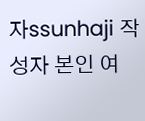자ssunhaji 작성자 본인 여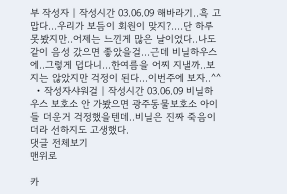부 작성자 | 작성시간 03.06.09 해바라기..흑 고맙다...우리가 보듬이 회원이 맞지?....단 하루 못봤지만..어제는 느낀게 많은 날이었다..나도 같이 음성 갔으면 좋았을걸...근데 비닐하우스에..그렇게 덥다니...한여름을 어찌 지낼까..보지는 않았지만 걱정이 된다...이번주에 보자..^^
  • 작성자샤워걸 | 작성시간 03.06.09 비닐하우스 보호소 안 가봤으면 광주동물보호소 아이들 더운거 걱정했을텐데..비닐은 진짜 죽음이더라 선하지도 고생했다.
댓글 전체보기
맨위로

카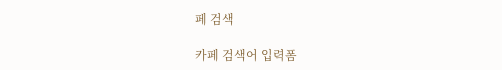페 검색

카페 검색어 입력폼